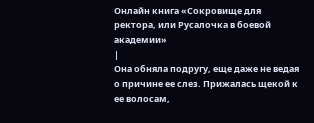Онлайн книга «Сокровище для ректора, или Русалочка в боевой академии»
|
Она обняла подругу, еще даже не ведая о причине ее слез. Прижалась щекой к ее волосам,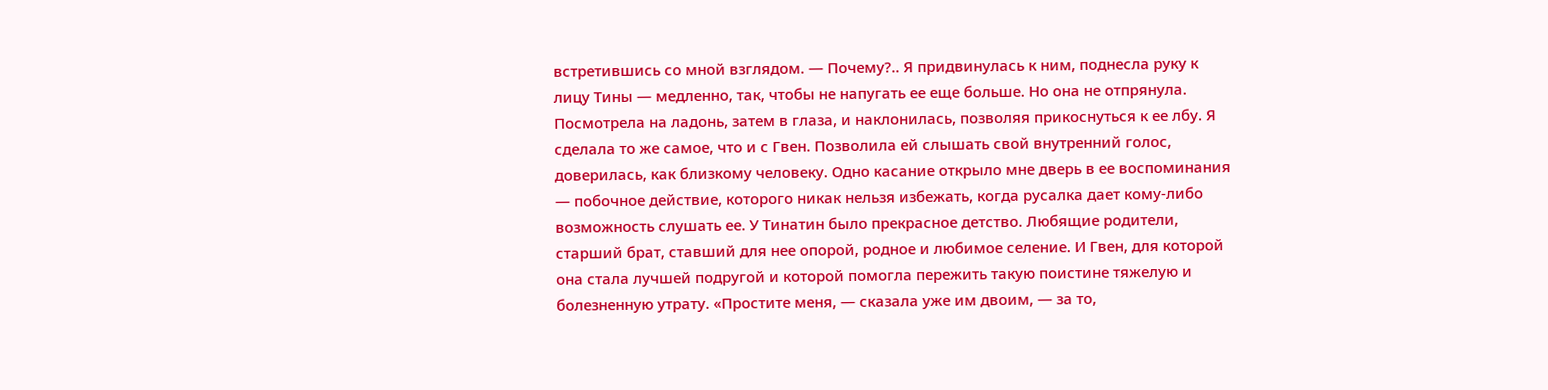встретившись со мной взглядом. — Почему?.. Я придвинулась к ним, поднесла руку к лицу Тины — медленно, так, чтобы не напугать ее еще больше. Но она не отпрянула. Посмотрела на ладонь, затем в глаза, и наклонилась, позволяя прикоснуться к ее лбу. Я сделала то же самое, что и с Гвен. Позволила ей слышать свой внутренний голос, доверилась, как близкому человеку. Одно касание открыло мне дверь в ее воспоминания — побочное действие, которого никак нельзя избежать, когда русалка дает кому-либо возможность слушать ее. У Тинатин было прекрасное детство. Любящие родители, старший брат, ставший для нее опорой, родное и любимое селение. И Гвен, для которой она стала лучшей подругой и которой помогла пережить такую поистине тяжелую и болезненную утрату. «Простите меня, — сказала уже им двоим, — за то,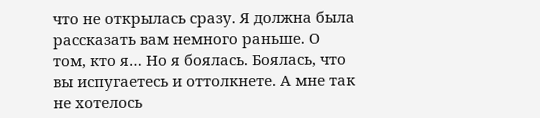что не открылась сразу. Я должна была рассказать вам немного раньше. О том, кто я… Но я боялась. Боялась, что вы испугаетесь и оттолкнете. А мне так не хотелось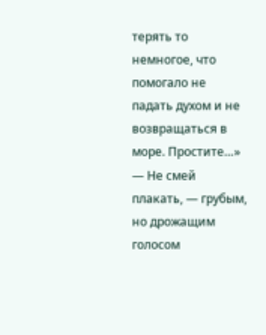терять то немногое, что помогало не падать духом и не возвращаться в море. Простите…» — Не смей плакать, — грубым, но дрожащим голосом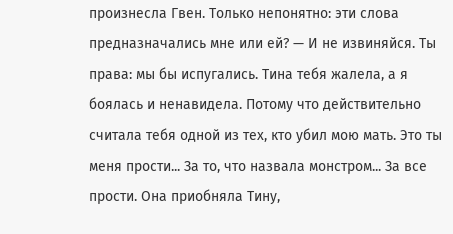произнесла Гвен. Только непонятно: эти слова предназначались мне или ей? — И не извиняйся. Ты права: мы бы испугались. Тина тебя жалела, а я боялась и ненавидела. Потому что действительно считала тебя одной из тех, кто убил мою мать. Это ты меня прости... За то, что назвала монстром... За все прости. Она приобняла Тину,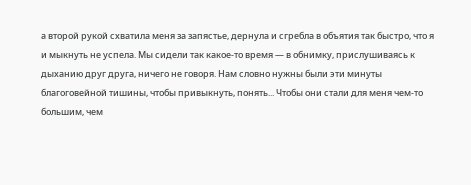а второй рукой схватила меня за запястье, дернула и сгребла в объятия так быстро, что я и мыкнуть не успела. Мы сидели так какое-то время — в обнимку, прислушиваясь к дыханию друг друга, ничего не говоря. Нам словно нужны были эти минуты благоговейной тишины, чтобы привыкнуть, понять... Чтобы они стали для меня чем-то большим, чем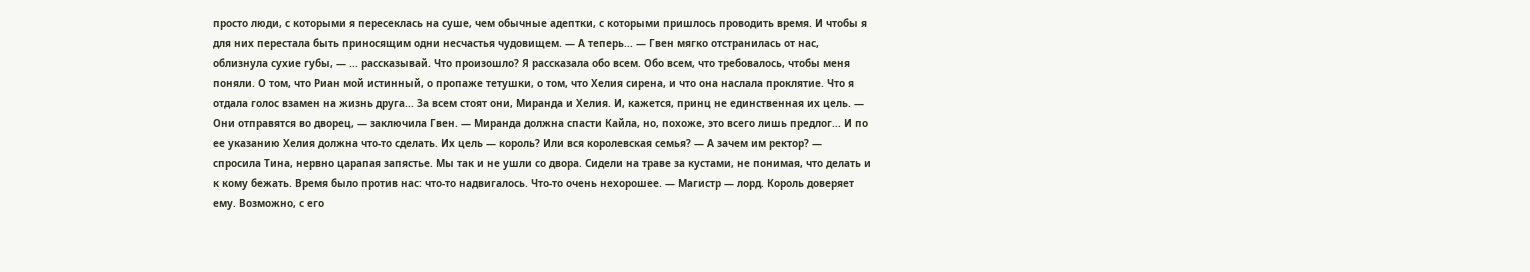просто люди, с которыми я пересеклась на суше, чем обычные адептки, с которыми пришлось проводить время. И чтобы я для них перестала быть приносящим одни несчастья чудовищем. — А теперь... — Гвен мягко отстранилась от нас, облизнула сухие губы, — ... рассказывай. Что произошло? Я рассказала обо всем. Обо всем, что требовалось, чтобы меня поняли. О том, что Риан мой истинный, о пропаже тетушки, о том, что Хелия сирена, и что она наслала проклятие. Что я отдала голос взамен на жизнь друга... За всем стоят они, Миранда и Хелия. И, кажется, принц не единственная их цель. — Они отправятся во дворец, — заключила Гвен. — Миранда должна спасти Кайла, но, похоже, это всего лишь предлог... И по ее указанию Хелия должна что-то сделать. Их цель — король? Или вся королевская семья? — А зачем им ректор? — спросила Тина, нервно царапая запястье. Мы так и не ушли со двора. Сидели на траве за кустами, не понимая, что делать и к кому бежать. Время было против нас: что-то надвигалось. Что-то очень нехорошее. — Магистр — лорд. Король доверяет ему. Возможно, с его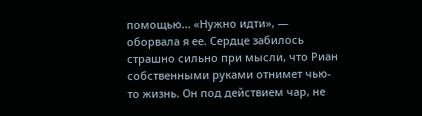помощью... «Нужно идти», — оборвала я ее. Сердце забилось страшно сильно при мысли, что Риан собственными руками отнимет чью-то жизнь. Он под действием чар, не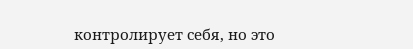контролирует себя, но это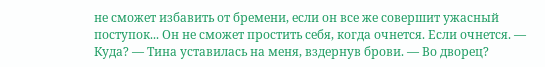не сможет избавить от бремени, если он все же совершит ужасный поступок... Он не сможет простить себя, когда очнется. Если очнется. — Куда? — Тина уставилась на меня, вздернув брови. — Во дворец?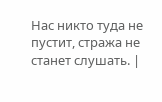Нас никто туда не пустит, стража не станет слушать. |